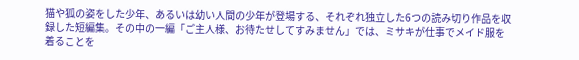猫や狐の姿をした少年、あるいは幼い人間の少年が登場する、それぞれ独立した6つの読み切り作品を収録した短編集。その中の一編「ご主人様、お待たせしてすみません」では、ミサキが仕事でメイド服を着ることを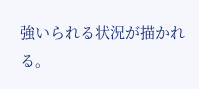強いられる状況が描かれる。